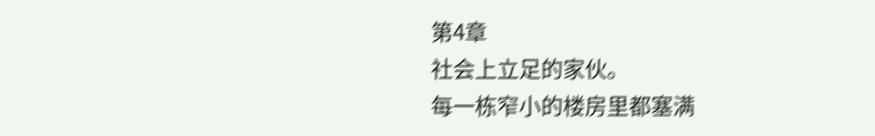第4章
社会上立足的家伙。
每一栋窄小的楼房里都塞满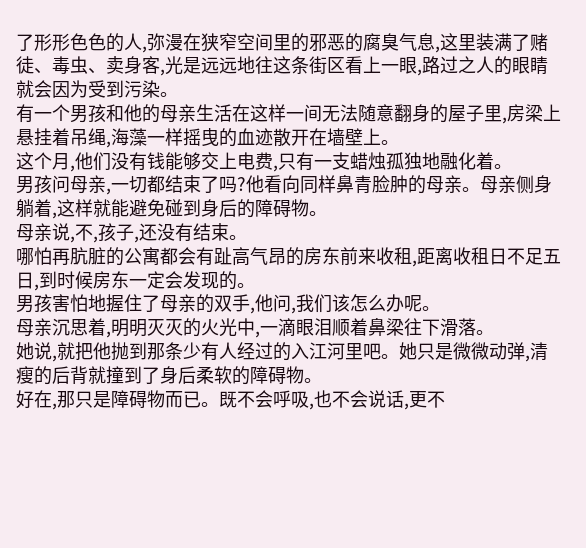了形形色色的人,弥漫在狭窄空间里的邪恶的腐臭气息,这里装满了赌徒、毒虫、卖身客,光是远远地往这条街区看上一眼,路过之人的眼睛就会因为受到污染。
有一个男孩和他的母亲生活在这样一间无法随意翻身的屋子里,房梁上悬挂着吊绳,海藻一样摇曳的血迹散开在墙壁上。
这个月,他们没有钱能够交上电费,只有一支蜡烛孤独地融化着。
男孩问母亲,一切都结束了吗?他看向同样鼻青脸肿的母亲。母亲侧身躺着,这样就能避免碰到身后的障碍物。
母亲说,不,孩子,还没有结束。
哪怕再肮脏的公寓都会有趾高气昂的房东前来收租,距离收租日不足五日,到时候房东一定会发现的。
男孩害怕地握住了母亲的双手,他问,我们该怎么办呢。
母亲沉思着,明明灭灭的火光中,一滴眼泪顺着鼻梁往下滑落。
她说,就把他抛到那条少有人经过的入江河里吧。她只是微微动弹,清瘦的后背就撞到了身后柔软的障碍物。
好在,那只是障碍物而已。既不会呼吸,也不会说话,更不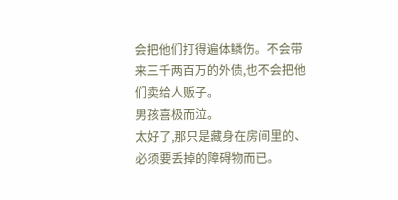会把他们打得遍体鳞伤。不会带来三千两百万的外债,也不会把他们卖给人贩子。
男孩喜极而泣。
太好了,那只是藏身在房间里的、必须要丢掉的障碍物而已。